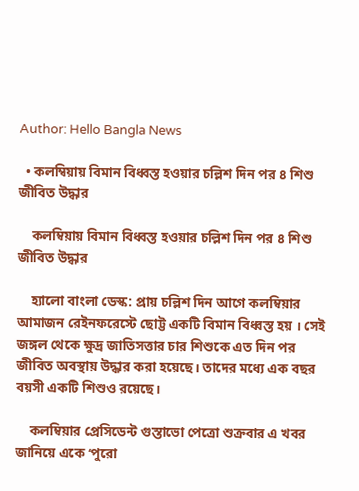Author: Hello Bangla News

  • কলম্বিয়ায় বিমান বিধ্বস্ত হওয়ার চল্লিশ দিন পর ৪ শিশু জীবিত উদ্ধার

    কলম্বিয়ায় বিমান বিধ্বস্ত হওয়ার চল্লিশ দিন পর ৪ শিশু জীবিত উদ্ধার

    হ্যালো বাংলা ডেস্ক: প্রায় চল্লিশ দিন আগে কলম্বিয়ার আমাজন রেইনফরেস্টে ছোট্ট একটি বিমান বিধ্বস্ত হয় । সেই জঙ্গল থেকে ক্ষুদ্র জাতিসত্তার চার শিশুকে এত দিন পর জীবিত অবস্থায় উদ্ধার করা হয়েছে। তাদের মধ্যে এক বছর বয়সী একটি শিশুও রয়েছে।

    কলম্বিয়ার প্রেসিডেন্ট গুস্তাভো পেত্রো শুক্রবার এ খবর জানিয়ে একে ‘পুরো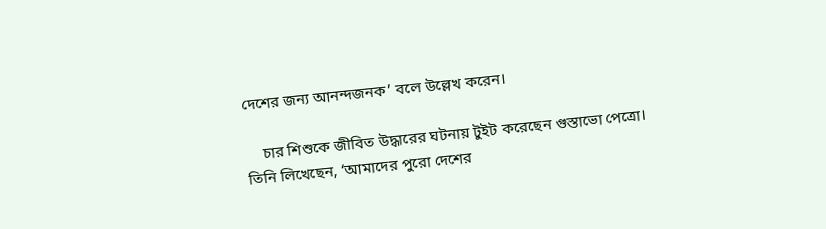দেশের জন্য আনন্দজনক’ বলে উল্লেখ করেন।

    চার শিশুকে জীবিত উদ্ধারের ঘটনায় টুইট করেছেন গুস্তাভো পেত্রো। তিনি লিখেছেন, ‘আমাদের পুরো দেশের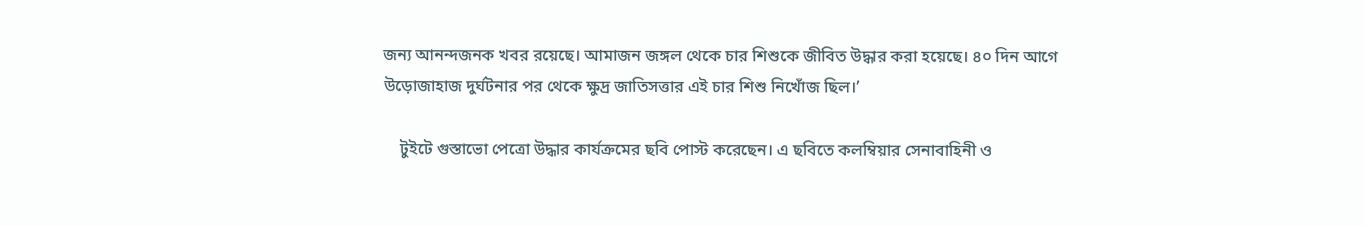জন্য আনন্দজনক খবর রয়েছে। আমাজন জঙ্গল থেকে চার শিশুকে জীবিত উদ্ধার করা হয়েছে। ৪০ দিন আগে উড়োজাহাজ দুর্ঘটনার পর থেকে ক্ষুদ্র জাতিসত্তার এই চার শিশু নিখোঁজ ছিল।’

    টুইটে গুস্তাভো পেত্রো উদ্ধার কার্যক্রমের ছবি পোস্ট করেছেন। এ ছবিতে কলম্বিয়ার সেনাবাহিনী ও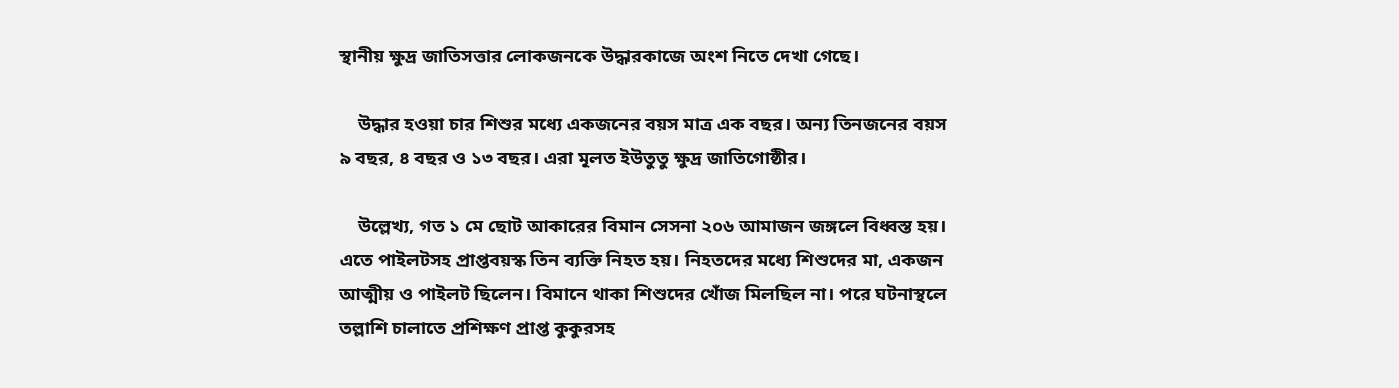স্থানীয় ক্ষুদ্র জাতিসত্তার লোকজনকে উদ্ধারকাজে অংশ নিতে দেখা গেছে।

    উদ্ধার হওয়া চার শিশুর মধ্যে একজনের বয়স মাত্র এক বছর। অন্য তিনজনের বয়স ৯ বছর, ৪ বছর ও ১৩ বছর। এরা মূলত ইউতুতু ক্ষুদ্র জাতিগোষ্ঠীর।

    উল্লেখ্য, গত ১ মে ছোট আকারের বিমান সেসনা ২০৬ আমাজন জঙ্গলে বিধ্বস্ত হয়। এতে পাইলটসহ প্রাপ্তবয়স্ক তিন ব্যক্তি নিহত হয়। নিহতদের মধ্যে শিশুদের মা, একজন আত্মীয় ও পাইলট ছিলেন। বিমানে থাকা শিশুদের খোঁজ মিলছিল না। পরে ঘটনাস্থলে তল্লাশি চালাতে প্রশিক্ষণ প্রাপ্ত কুকুরসহ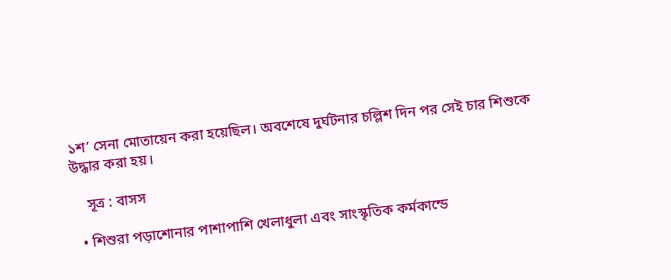১শ’ সেনা মোতায়েন করা হয়েছিল। অবশেষে দুর্ঘটনার চল্লিশ দিন পর সেই চার শিশুকে উদ্ধার করা হয়।

    সূত্র : বাসস

  • শিশুরা পড়াশোনার পাশাপাশি খেলাধুলা এবং সাংস্কৃতিক কর্মকান্ডে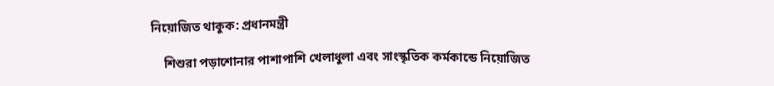নিয়োজিত থাকুক: প্রধানমন্ত্রী

    শিশুরা পড়াশোনার পাশাপাশি খেলাধুলা এবং সাংস্কৃতিক কর্মকান্ডে নিয়োজিত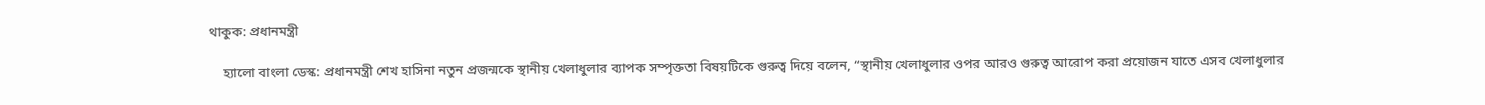থাকুক: প্রধানমন্ত্রী

    হ্যালো বাংলা ডেস্ক: প্রধানমন্ত্রী শেখ হাসিনা নতুন প্রজন্মকে স্থানীয় খেলাধুলার ব্যাপক সম্পৃক্ততা বিষয়টিকে গুরুত্ব দিয়ে বলেন, “স্থানীয় খেলাধুলার ওপর আরও গুরুত্ব আরোপ করা প্রয়োজন যাতে এসব খেলাধুলার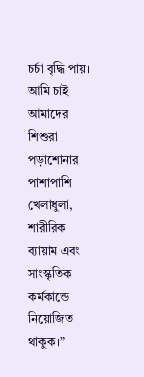চর্চা বৃদ্ধি পায়।  আমি চাই আমাদের শিশুরা পড়াশোনার পাশাপাশি খেলাধুলা, শারীরিক ব্যায়াম এবং সাংস্কৃতিক কর্মকান্ডে নিয়োজিত থাকুক।”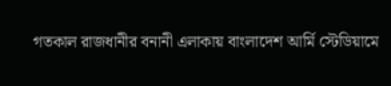গতকাল রাজধানীর বনানী এলাকায় বাংলাদেশ আর্মি স্টেডিয়ামে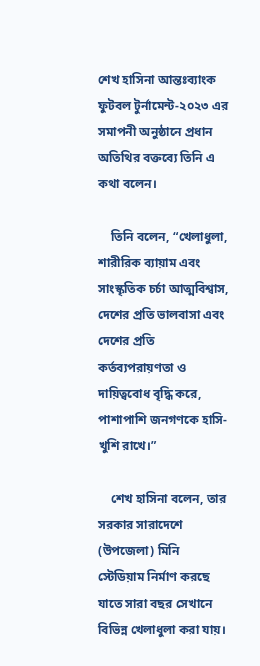শেখ হাসিনা আন্তঃব্যাংক ফুটবল টুর্নামেন্ট-২০২৩ এর সমাপনী অনুষ্ঠানে প্রধান অতিথির বক্তব্যে তিনি এ কথা বলেন।

    তিনি বলেন, “খেলাধুলা, শারীরিক ব্যায়াম এবং সাংস্কৃতিক চর্চা আত্মবিশ্বাস, দেশের প্রতি ভালবাসা এবং দেশের প্রতি কর্তব্যপরায়ণতা ও দায়িত্ববোধ বৃদ্ধি করে, পাশাপাশি জনগণকে হাসি-খুশি রাখে।”

    শেখ হাসিনা বলেন, তার সরকার সারাদেশে (উপজেলা) মিনি স্টেডিয়াম নির্মাণ করছে যাতে সারা বছর সেখানে বিভিন্ন খেলাধুলা করা যায়।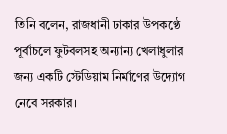তিনি বলেন, রাজধানী ঢাকার উপকণ্ঠে পূর্বাচলে ফুটবলসহ অন্যান্য খেলাধুলার জন্য একটি স্টেডিয়াম নির্মাণের উদ্যোগ নেবে সরকার।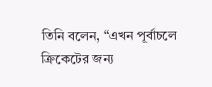তিনি বলেন, “এখন পূর্বাচলে ক্রিকেটের জন্য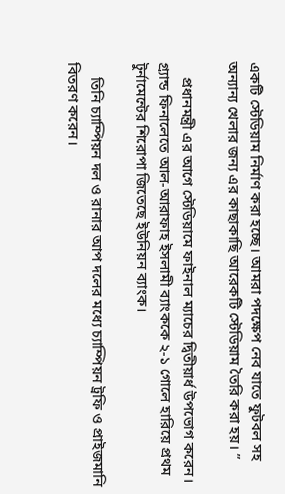একটি স্টেডিয়াম নির্মাণ করা হচ্ছে। আমরা পদক্ষেপ নেব যাতে ফুটবল সহ অন্যান্য খেলার জন্য এর কাছাকাছি আরেকটি স্টেডিয়াম তৈরি করা হয়। ”

    প্রধানমন্ত্রী এর আগে স্টেডিয়ামে ফাইনাল ম্যাচের দ্বিতীয়ার্ধ উপভোগ করেন। গ্র্যান্ড ফিনালেতে আল-আরাফাহ ইসলামী ব্যাংককে ২-১ গোলে হারিয়ে প্রথম টুর্নামেন্টের শিরোপা জিতেছে ইউনিয়ন ব্যাংক।

    তিনি চ্যাম্পিয়ন দল ও রানার আপ দলের মধ্যে চ্যাম্পিয়ন ট্রফি ও প্রাইজমানি বিতরণ করেন।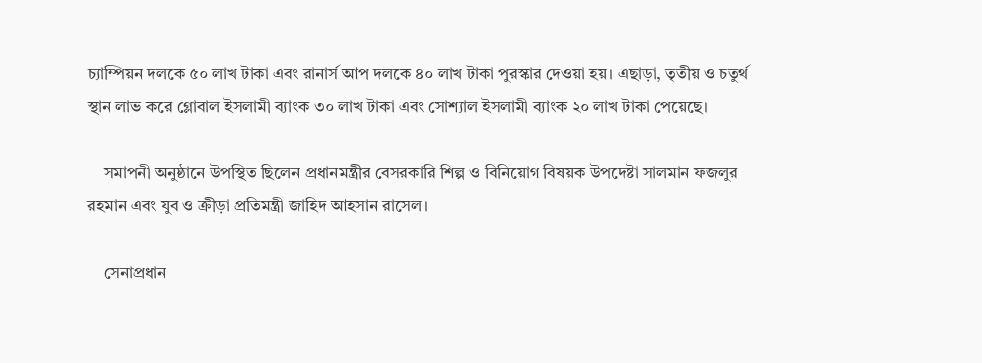চ্যাম্পিয়ন দলকে ৫০ লাখ টাকা এবং রানার্স আপ দলকে ৪০ লাখ টাকা পুরস্কার দেওয়া হয়। এছাড়া, তৃতীয় ও চতুর্থ স্থান লাভ করে গ্লোবাল ইসলামী ব্যাংক ৩০ লাখ টাকা এবং সোশ্যাল ইসলামী ব্যাংক ২০ লাখ টাকা পেয়েছে।

    সমাপনী অনুষ্ঠানে উপস্থিত ছিলেন প্রধানমন্ত্রীর বেসরকারি শিল্প ও বিনিয়োগ বিষয়ক উপদেষ্টা সালমান ফজলুর রহমান এবং যুব ও ক্রীড়া প্রতিমন্ত্রী জাহিদ আহসান রাসেল।

    সেনাপ্রধান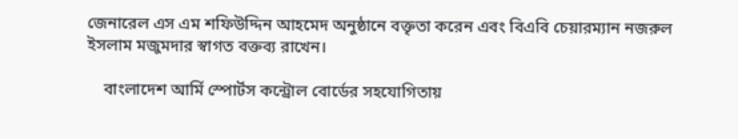জেনারেল এস এম শফিউদ্দিন আহমেদ অনুষ্ঠানে বক্তৃতা করেন এবং বিএবি চেয়ারম্যান নজরুল ইসলাম মজুমদার স্বাগত বক্তব্য রাখেন।

    বাংলাদেশ আর্মি স্পোর্টস কন্ট্রোল বোর্ডের সহযোগিতায়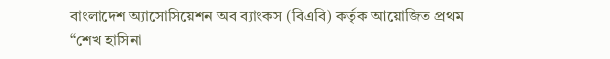বাংলাদেশ অ্যাসোসিয়েশন অব ব্যাংকস (বিএবি) কর্তৃক আয়োজিত প্রথম “শেখ হাসিনা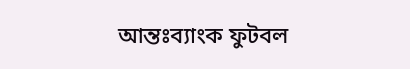আন্তঃব্যাংক ফুটবল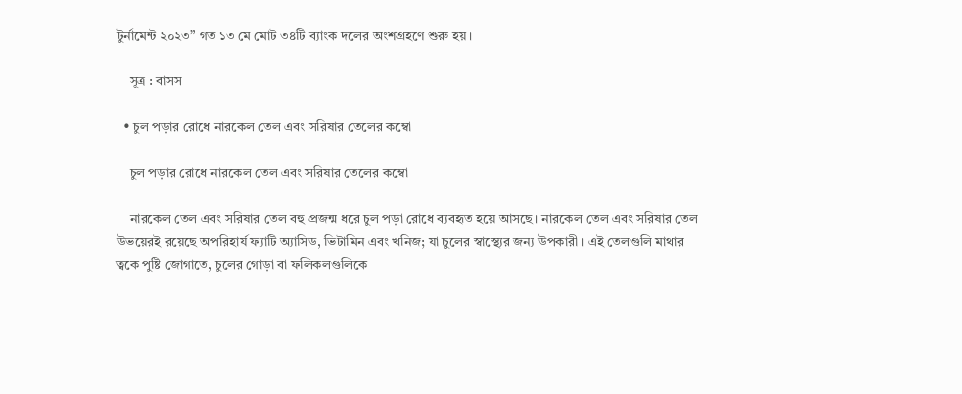টুর্নামেন্ট ২০২৩” গত ১৩ মে মোট ৩৪টি ব্যাংক দলের অংশগ্রহণে শুরু হয়।

    সূত্র : বাসস

  • চুল পড়ার রোধে নারকেল তেল এবং সরিষার তেলের কম্বো

    চুল পড়ার রোধে নারকেল তেল এবং সরিষার তেলের কম্বো

    নারকেল তেল এবং সরিষার তেল বহু প্রজন্ম ধরে চুল পড়া রোধে ব্যবহৃত হয়ে আসছে। নারকেল তেল এবং সরিষার তেল উভয়েরই রয়েছে অপরিহার্য ফ্যাটি অ্যাসিড, ভিটামিন এবং খনিজ; যা চুলের স্বাস্থ্যের জন্য উপকারী। এই তেলগুলি মাথার ত্বকে পুষ্টি জোগাতে, চুলের গোড়া বা ফলিকলগুলিকে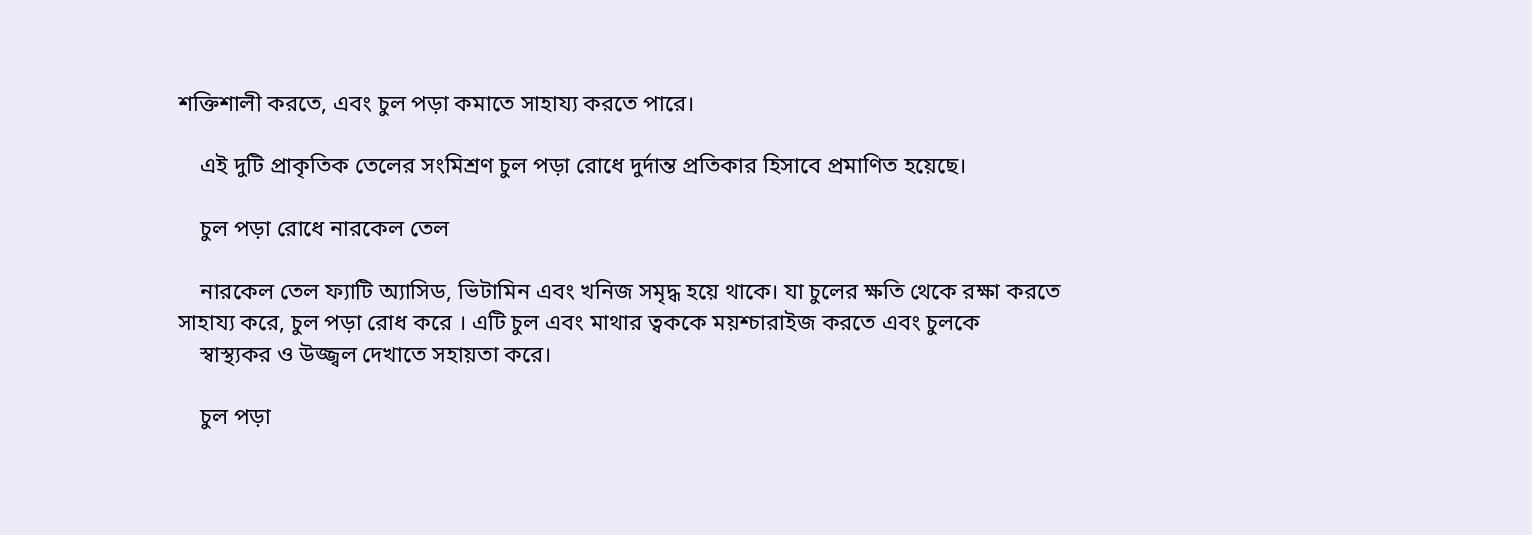শক্তিশালী করতে, এবং চুল পড়া কমাতে সাহায্য করতে পারে।

    এই দুটি প্রাকৃতিক তেলের সংমিশ্রণ চুল পড়া রোধে দুর্দান্ত প্রতিকার হিসাবে প্রমাণিত হয়েছে।

    চুল পড়া রোধে নারকেল তেল

    নারকেল তেল ফ্যাটি অ্যাসিড, ভিটামিন এবং খনিজ সমৃদ্ধ হয়ে থাকে। যা চুলের ক্ষতি থেকে রক্ষা করতে সাহায্য করে, চুল পড়া রোধ করে । এটি চুল এবং মাথার ত্বককে ময়শ্চারাইজ করতে এবং চুলকে
    স্বাস্থ্যকর ও উজ্জ্বল দেখাতে সহায়তা করে।

    চুল পড়া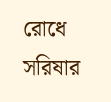রোধে সরিষার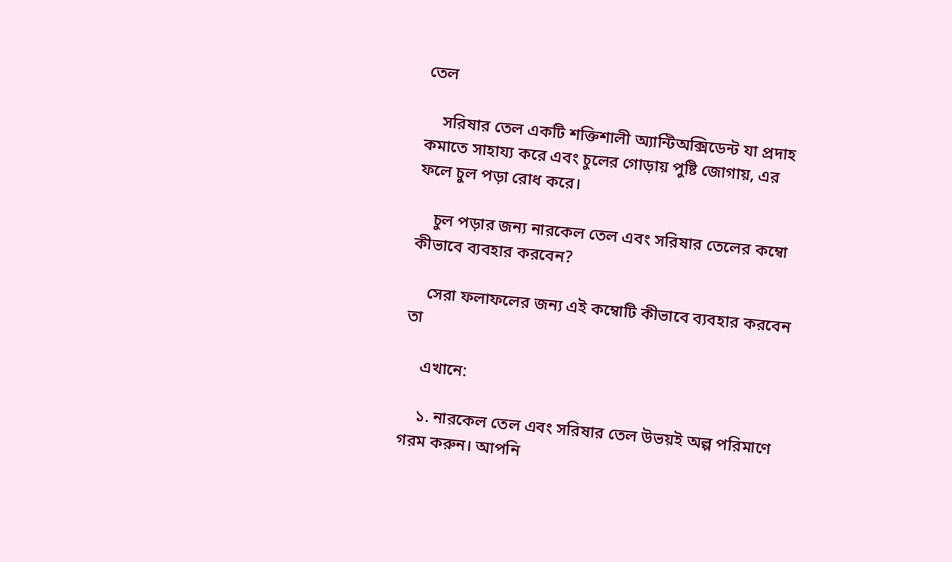তেল

    সরিষার তেল একটি শক্তিশালী অ্যান্টিঅক্সিডেন্ট যা প্রদাহ কমাতে সাহায্য করে এবং চুলের গোড়ায় পুষ্টি জোগায়, এর ফলে চুল পড়া রোধ করে।

    চুল পড়ার জন্য নারকেল তেল এবং সরিষার তেলের কম্বো কীভাবে ব্যবহার করবেন?

    সেরা ফলাফলের জন্য এই কম্বোটি কীভাবে ব্যবহার করবেন তা

    এখানে:

    ১. নারকেল তেল এবং সরিষার তেল উভয়ই অল্প পরিমাণে গরম করুন। আপনি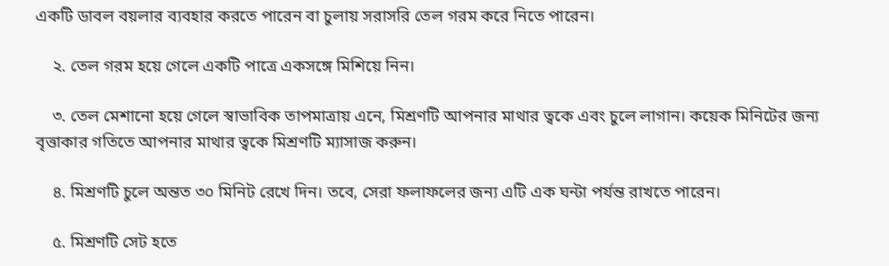একটি ডাবল বয়লার ব্যবহার করতে পারেন বা চুলায় সরাসরি তেল গরম করে নিতে পারেন।

    ২. তেল গরম হয়ে গেলে একটি পাত্রে একসঙ্গে মিশিয়ে নিন।

    ৩. তেল মেশানো হয়ে গেলে স্বাভাবিক তাপমাত্রায় এনে, মিশ্রণটি আপনার মাথার ত্বকে এবং চুলে লাগান। কয়েক মিনিটের জন্য বৃত্তাকার গতিতে আপনার মাথার ত্বকে মিশ্রণটি ম্যাসাজ করুন।

    ৪. মিশ্রণটি চুলে অন্তত ৩০ মিনিট রেখে দিন। তবে, সেরা ফলাফলের জন্য এটি এক ঘন্টা পর্যন্ত রাখতে পারেন।

    ৫. মিশ্রণটি সেট হতে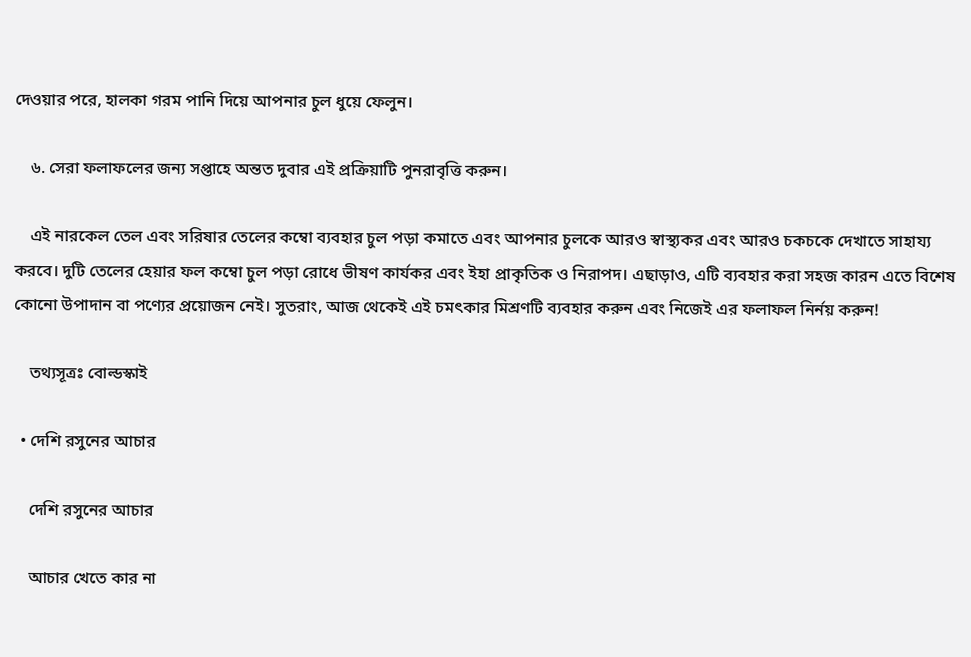দেওয়ার পরে, হালকা গরম পানি দিয়ে আপনার চুল ধুয়ে ফেলুন।

    ৬. সেরা ফলাফলের জন্য সপ্তাহে অন্তত দুবার এই প্রক্রিয়াটি পুনরাবৃত্তি করুন।

    এই নারকেল তেল এবং সরিষার তেলের কম্বো ব্যবহার চুল পড়া কমাতে এবং আপনার চুলকে আরও স্বাস্থ্যকর এবং আরও চকচকে দেখাতে সাহায্য করবে। দুটি তেলের হেয়ার ফল কম্বো চুল পড়া রোধে ভীষণ কার্যকর এবং ইহা প্রাকৃতিক ও নিরাপদ। এছাড়াও, এটি ব্যবহার করা সহজ কারন এতে বিশেষ কোনো উপাদান বা পণ্যের প্রয়োজন নেই। সুতরাং, আজ থেকেই এই চমৎকার মিশ্রণটি ব্যবহার করুন এবং নিজেই এর ফলাফল নির্নয় করুন!

    তথ্যসূত্রঃ বোল্ডস্কাই

  • দেশি রসুনের আচার

    দেশি রসুনের আচার

    আচার খেতে কার না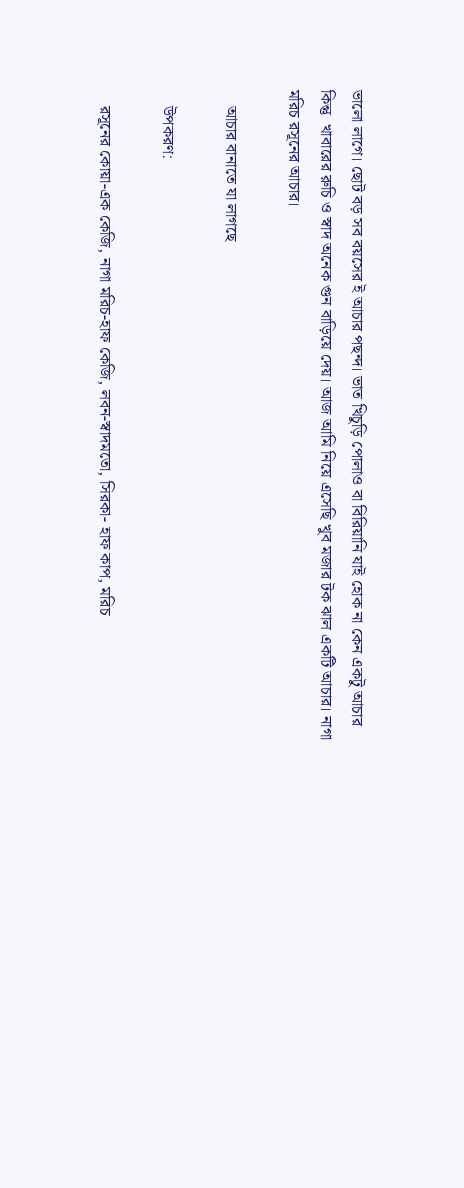ভালো লাগে। ছোট বড় সব বয়সের ই আচার পছন্দ। ভাত খিচুড়ি পোলাও বা বিরিয়ানি যাই হোক না কেন একটু আচার কিন্তু  খাবারের রুচি ও স্বাদ অনেক গুন বাড়িয়ে দেয়। আজ আমি নিয়ে এসেছি খুব মজার টক ঝাল একটি আচার। নাগা মরিচ রসূনের আচার।

    আচার বানাতে যা লাগছে

    উপকরণ:

    রসূনের কোয়া-এক কেজি, নাগা মরিচ-হাফ কেজি, লবন-স্বাদমতো, সিরকা- হাফ কাপ, মরিচ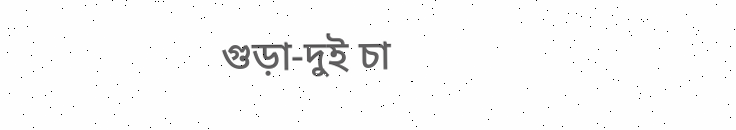গুড়া-দুই চা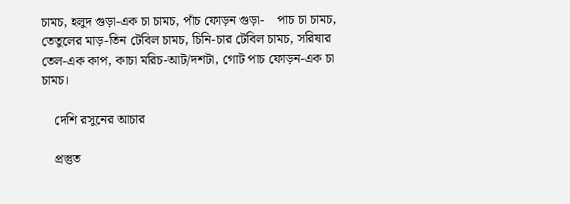চামচ, হলুদ গুড়া-এক চা চামচ, পাঁচ ফোড়ন গুড়া-    পাচ চা চামচ, তেতুলের মাড়-তিন টেবিল চামচ, চিনি-চার টেবিল চামচ, সরিষার তেল-এক কাপ, কাচা মরিচ-আট/দশটা, গোট পাচ ফোড়ন-এক চা চামচ।

    দেশি রসুনের আচার

    প্রস্তুত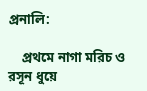প্রনালি:

    প্রথমে নাগা মরিচ ও রসূন ধুয়ে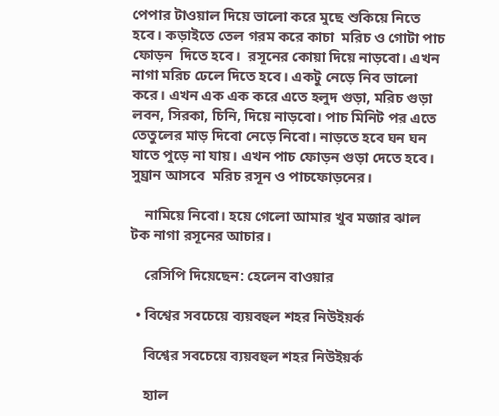পেপার টাওয়াল দিয়ে ভালো করে মুছে শুকিয়ে নিতে হবে। কড়াইতে তেল গরম করে কাচা  মরিচ ও গোটা পাচ ফোড়ন  দিতে হবে।  রসূনের কোয়া দিয়ে নাড়বো। এখন নাগা মরিচ ঢেলে দিতে হবে। একটু নেড়ে নিব ভালো করে। এখন এক এক করে এতে হলুদ গুড়া, মরিচ গুড়া লবন, সিরকা, চিনি, দিয়ে নাড়বো। পাচ মিনিট পর এতে তেতুলের মাড় দিবো নেড়ে নিবো। নাড়তে হবে ঘন ঘন যাতে পুড়ে না যায়। এখন পাচ ফোড়ন গুড়া দেতে হবে। সুঘ্রান আসবে  মরিচ রসূন ও পাচফোড়নের।

    নামিয়ে নিবো। হয়ে গেলো আমার খুব মজার ঝাল টক নাগা রসূনের আচার।

    রেসিপি দিয়েছেন: হেলেন বাওয়ার

  • বিশ্বের সবচেয়ে ব্যয়বহুল শহর নিউইয়র্ক

    বিশ্বের সবচেয়ে ব্যয়বহুল শহর নিউইয়র্ক

    হ্যাল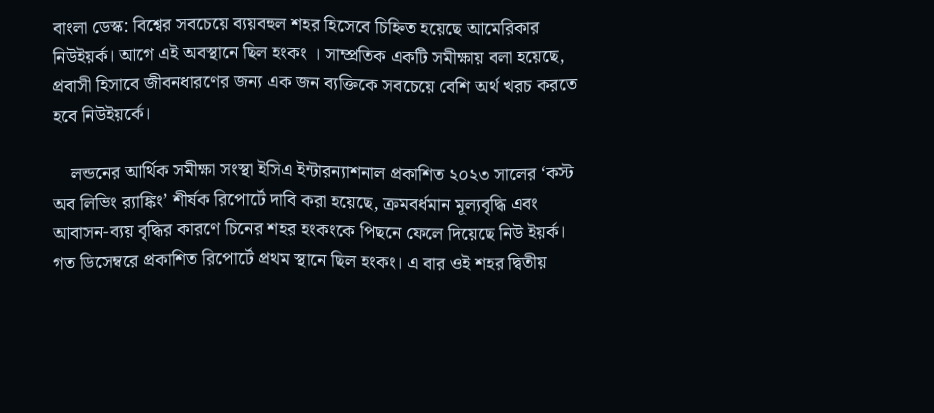বাংলা ডেস্ক: বিশ্বের সবচেয়ে ব্যয়বহুল শহর হিসেবে চিহ্নিত হয়েছে আমেরিকার নিউইয়র্ক। আগে এই অবস্থানে ছিল হংকং । সাম্প্রতিক একটি সমীক্ষায় বলা হয়েছে, প্রবাসী হিসাবে জীবনধারণের জন্য এক জন ব্যক্তিকে সবচেয়ে বেশি অর্থ খরচ করতে হবে নিউইয়র্কে।

    লন্ডনের আর্থিক সমীক্ষা সংস্থা ইসিএ ইন্টারন্যাশনাল প্রকাশিত ২০২৩ সালের ‘কস্ট অব লিভিং র‌্যাঙ্কিং’ শীর্ষক রিপোর্টে দাবি করা হয়েছে, ক্রমবর্ধমান মূল্যবৃদ্ধি এবং আবাসন-ব্যয় বৃদ্ধির কারণে চিনের শহর হংকংকে পিছনে ফেলে দিয়েছে নিউ ইয়র্ক। গত ডিসেম্বরে প্রকাশিত রিপোর্টে প্রথম স্থানে ছিল হংকং। এ বার ওই শহর দ্বিতীয়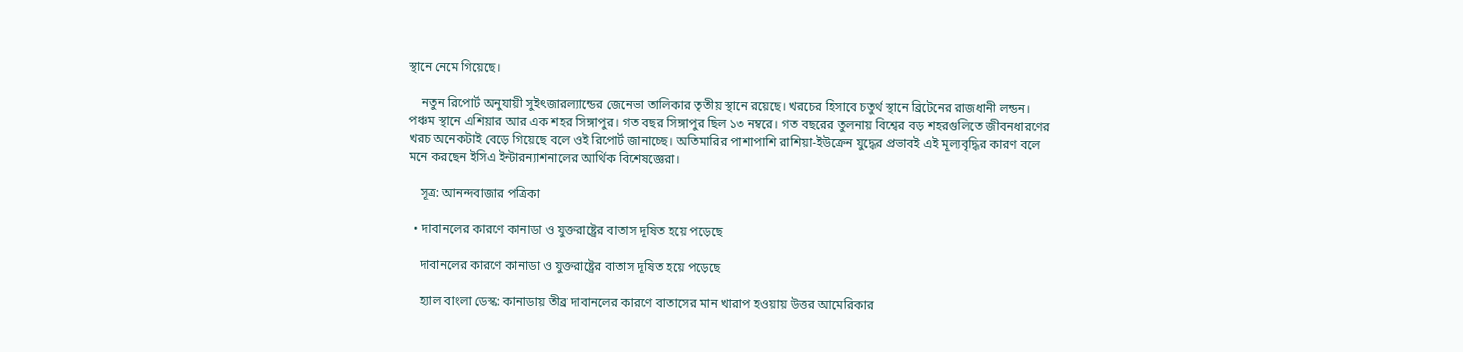স্থানে নেমে গিয়েছে।

    নতুন রিপোর্ট অনুযায়ী সুইৎজারল্যান্ডের জেনেভা তালিকার তৃতীয় স্থানে রয়েছে। খরচের হিসাবে চতুর্থ স্থানে ব্রিটেনের রাজধানী লন্ডন। পঞ্চম স্থানে এশিয়ার আর এক শহর সিঙ্গাপুর। গত বছর সিঙ্গাপুর ছিল ১৩ নম্বরে। গত বছরের তুলনায় বিশ্বের বড় শহরগুলিতে জীবনধারণের খরচ অনেকটাই বেড়ে গিয়েছে বলে ওই রিপোর্ট জানাচ্ছে। অতিমারির পাশাপাশি রাশিয়া-ইউক্রেন যুদ্ধের প্রভাবই এই মূল্যবৃদ্ধির কারণ বলে মনে করছেন ইসিএ ইন্টারন্যাশনালের আর্থিক বিশেষজ্ঞেরা।

    সূত্র: আনন্দবাজার পত্রিকা

  • দাবানলের কারণে কানাডা ও যুক্তরাষ্ট্রের বাতাস দূষিত হয়ে পড়েছে

    দাবানলের কারণে কানাডা ও যুক্তরাষ্ট্রের বাতাস দূষিত হয়ে পড়েছে

    হ্যাল বাংলা ডেস্ক: কানাডায় তীব্র দাবানলের কারণে বাতাসের মান খারাপ হওয়ায় উত্তর আমেরিকার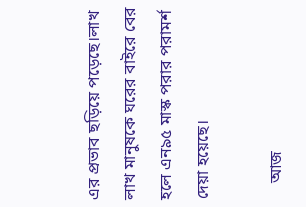এর প্রভাব ছড়িয়ে পড়েছে।লাখ লাখ মানুষকে ঘরের বাইরে বের হলে এন৯৫ মাস্ক পরার পরামর্শ দেয়া হয়েছে।

    আজ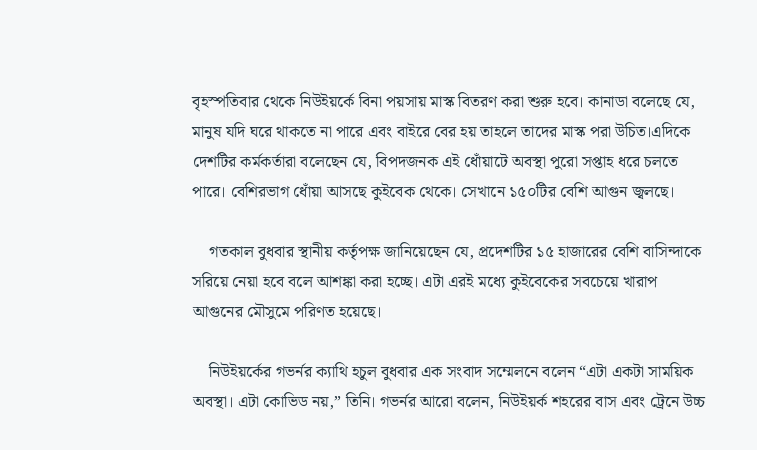বৃহস্পতিবার থেকে নিউইয়র্কে বিনা পয়সায় মাস্ক বিতরণ করা শুরু হবে। কানাডা বলেছে যে, মানুষ যদি ঘরে থাকতে না পারে এবং বাইরে বের হয় তাহলে তাদের মাস্ক পরা উচিত।এদিকে দেশটির কর্মকর্তারা বলেছেন যে, বিপদজনক এই ধোঁয়াটে অবস্থা পুরো সপ্তাহ ধরে চলতে পারে। বেশিরভাগ ধোঁয়া আসছে কুইবেক থেকে। সেখানে ১৫০টির বেশি আগুন জ্বলছে।

    গতকাল বুধবার স্থানীয় কর্তৃপক্ষ জানিয়েছেন যে, প্রদেশটির ১৫ হাজারের বেশি বাসিন্দাকে সরিয়ে নেয়া হবে বলে আশঙ্কা করা হচ্ছে। এটা এরই মধ্যে কুইবেকের সবচেয়ে খারাপ আগুনের মৌসুমে পরিণত হয়েছে।

    নিউইয়র্কের গভর্নর ক্যাথি হচুল বুধবার এক সংবাদ সম্মেলনে বলেন “এটা একটা সাময়িক অবস্থা। এটা কোভিড নয়,” তিনি। গভর্নর আরো বলেন, নিউইয়র্ক শহরের বাস এবং ট্রেনে উচ্চ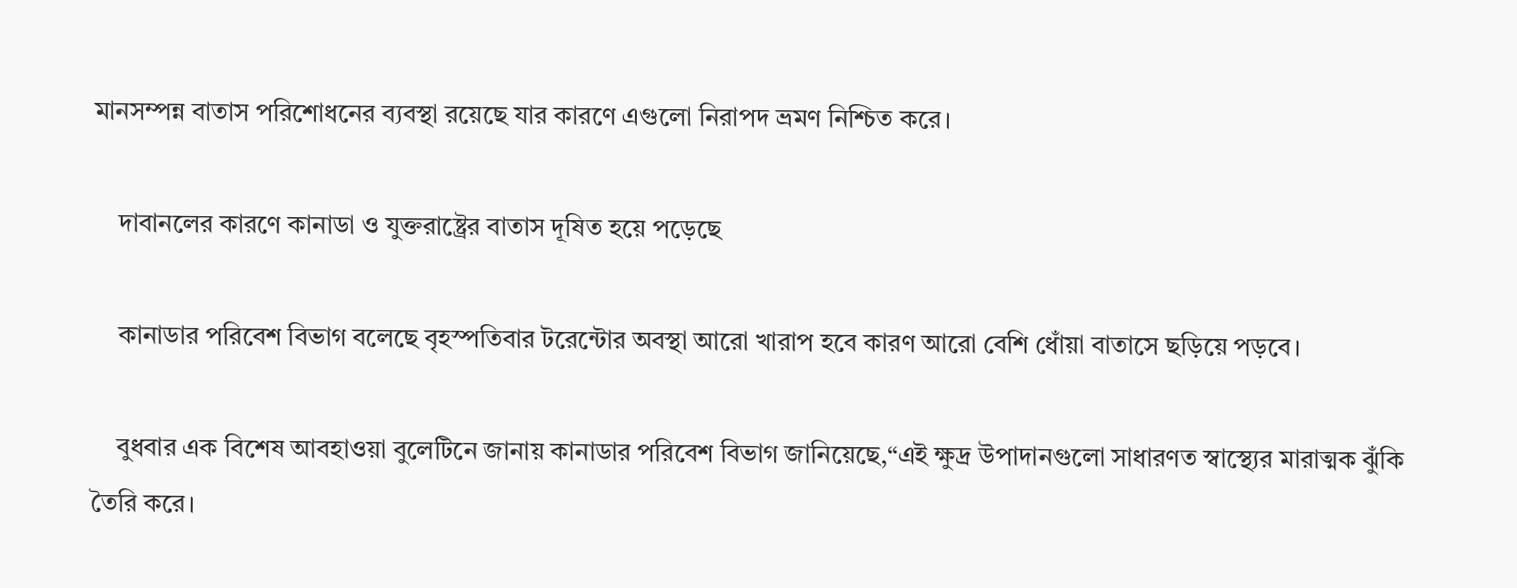মানসম্পন্ন বাতাস পরিশোধনের ব্যবস্থা রয়েছে যার কারণে এগুলো নিরাপদ ভ্রমণ নিশ্চিত করে।

    দাবানলের কারণে কানাডা ও যুক্তরাষ্ট্রের বাতাস দূষিত হয়ে পড়েছে

    কানাডার পরিবেশ বিভাগ বলেছে বৃহস্পতিবার টরেন্টোর অবস্থা আরো খারাপ হবে কারণ আরো বেশি ধোঁয়া বাতাসে ছড়িয়ে পড়বে।

    বুধবার এক বিশেষ আবহাওয়া বুলেটিনে জানায় কানাডার পরিবেশ বিভাগ জানিয়েছে,“এই ক্ষুদ্র উপাদানগুলো সাধারণত স্বাস্থ্যের মারাত্মক ঝুঁকি তৈরি করে।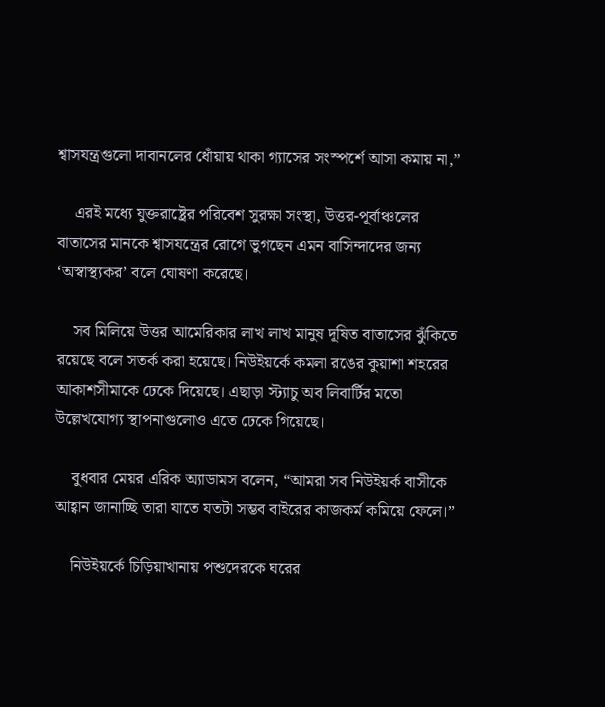শ্বাসযন্ত্রগুলো দাবানলের ধোঁয়ায় থাকা গ্যাসের সংস্পর্শে আসা কমায় না,”

    এরই মধ্যে যুক্তরাষ্ট্রের পরিবেশ সুরক্ষা সংস্থা, উত্তর-পূর্বাঞ্চলের বাতাসের মানকে শ্বাসযন্ত্রের রোগে ভুগছেন এমন বাসিন্দাদের জন্য ‘অস্বাস্থ্যকর’ বলে ঘোষণা করেছে।

    সব মিলিয়ে উত্তর আমেরিকার লাখ লাখ মানুষ দূষিত বাতাসের ঝুঁকিতে রয়েছে বলে সতর্ক করা হয়েছে। নিউইয়র্কে কমলা রঙের কুয়াশা শহরের আকাশসীমাকে ঢেকে দিয়েছে। এছাড়া স্ট্যাচু অব লিবার্টির মতো উল্লেখযোগ্য স্থাপনাগুলোও এতে ঢেকে গিয়েছে।

    বুধবার মেয়র এরিক অ্যাডামস বলেন, “আমরা সব নিউইয়র্ক বাসীকে আহ্বান জানাচ্ছি তারা যাতে যতটা সম্ভব বাইরের কাজকর্ম কমিয়ে ফেলে।”

    নিউইয়র্কে চিড়িয়াখানায় পশুদেরকে ঘরের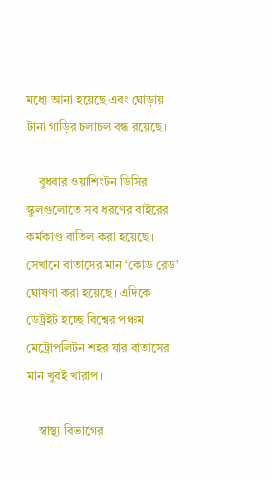মধ্যে আনা হয়েছে এবং ঘোড়ায় টানা গাড়ির চলাচল বন্ধ রয়েছে।

    বুধবার ওয়াশিংটন ডিসির স্কুলগুলোতে সব ধরণের বাইরের কর্মকাণ্ড বাতিল করা হয়েছে। সেখানে বাতাসের মান ‘কোড রেড’ ঘোষণা করা হয়েছে। এদিকে ডেট্রইট হচ্ছে বিশ্বের পঞ্চম মেট্রোপলিটন শহর যার বাতাসের মান খুবই খারাপ।

    স্বাস্থ্য বিভাগের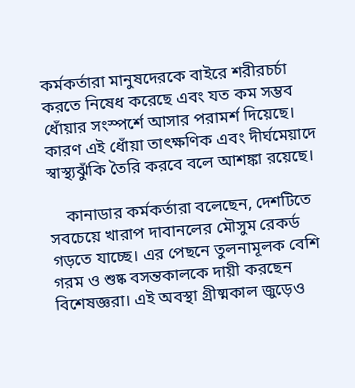কর্মকর্তারা মানুষদেরকে বাইরে শরীরচর্চা করতে নিষেধ করেছে এবং যত কম সম্ভব ধোঁয়ার সংস্পর্শে আসার পরামর্শ দিয়েছে। কারণ এই ধোঁয়া তাৎক্ষণিক এবং দীর্ঘমেয়াদে স্বাস্থ্যঝুঁকি তৈরি করবে বলে আশঙ্কা রয়েছে।

    কানাডার কর্মকর্তারা বলেছেন, দেশটিতে সবচেয়ে খারাপ দাবানলের মৌসুম রেকর্ড গড়তে যাচ্ছে। এর পেছনে তুলনামূলক বেশি গরম ও শুষ্ক বসন্তকালকে দায়ী করছেন বিশেষজ্ঞরা। এই অবস্থা গ্রীষ্মকাল জুড়েও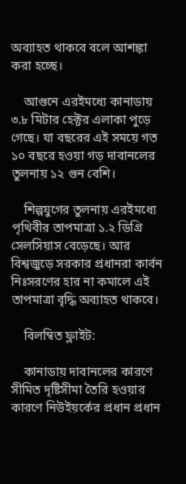অব্যাহত থাকবে বলে আশঙ্কা করা হচ্ছে।

    আগুনে এরইমধ্যে কানাডায় ৩.৮ মিটার হেক্টর এলাকা পুড়ে গেছে। যা বছরের এই সময়ে গত ১০ বছরে হওয়া গড় দাবানলের তুলনায় ১২ গুন বেশি।

    শিল্পযুগের তুলনায় এরইমধ্যে পৃথিবীর তাপমাত্রা ১.২ ডিগ্রি সেলসিয়াস বেড়েছে। আর বিশ্বজুড়ে সরকার প্রধানরা কার্বন নিঃসরণের হার না কমালে এই তাপমাত্রা বৃদ্ধি অব্যাহত থাকবে।

    বিলম্বিত ফ্লাইট:

    কানাডায় দাবানলের কারণে সীমিত দৃষ্টিসীমা তৈরি হওয়ার কারণে নিউইয়র্কের প্রধান প্রধান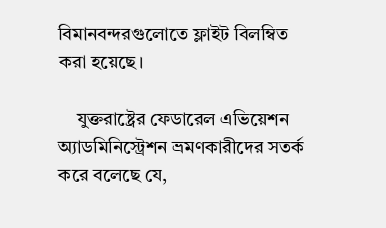বিমানবন্দরগুলোতে ফ্লাইট বিলম্বিত করা হয়েছে।

    যুক্তরাষ্ট্রের ফেডারেল এভিয়েশন অ্যাডমিনিস্ট্রেশন ভ্রমণকারীদের সতর্ক করে বলেছে যে,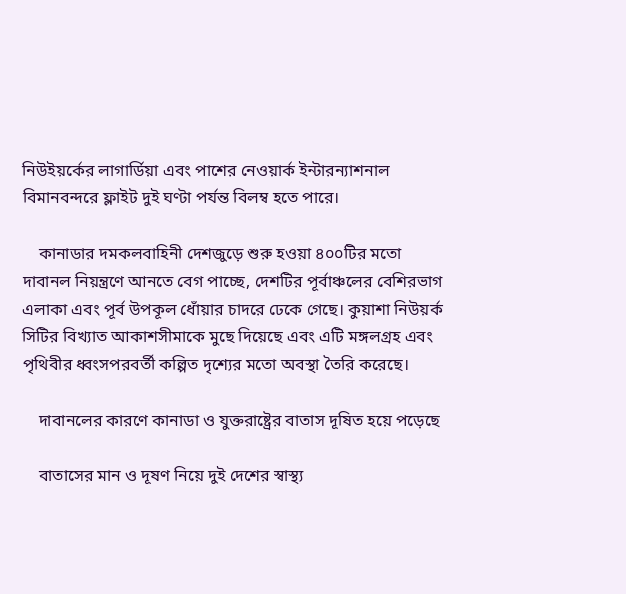নিউইয়র্কের লাগার্ডিয়া এবং পাশের নেওয়ার্ক ইন্টারন্যাশনাল বিমানবন্দরে ফ্লাইট দুই ঘণ্টা পর্যন্ত বিলম্ব হতে পারে।

    কানাডার দমকলবাহিনী দেশজুড়ে শুরু হওয়া ৪০০টির মতো দাবানল নিয়ন্ত্রণে আনতে বেগ পাচ্ছে, দেশটির পূর্বাঞ্চলের বেশিরভাগ এলাকা এবং পূর্ব উপকূল ধোঁয়ার চাদরে ঢেকে গেছে। কুয়াশা নিউয়র্ক সিটির বিখ্যাত আকাশসীমাকে মুছে দিয়েছে এবং এটি মঙ্গলগ্রহ এবং পৃথিবীর ধ্বংসপরবর্তী কল্পিত দৃশ্যের মতো অবস্থা তৈরি করেছে।

    দাবানলের কারণে কানাডা ও যুক্তরাষ্ট্রের বাতাস দূষিত হয়ে পড়েছে

    বাতাসের মান ও দূষণ নিয়ে দুই দেশের স্বাস্থ্য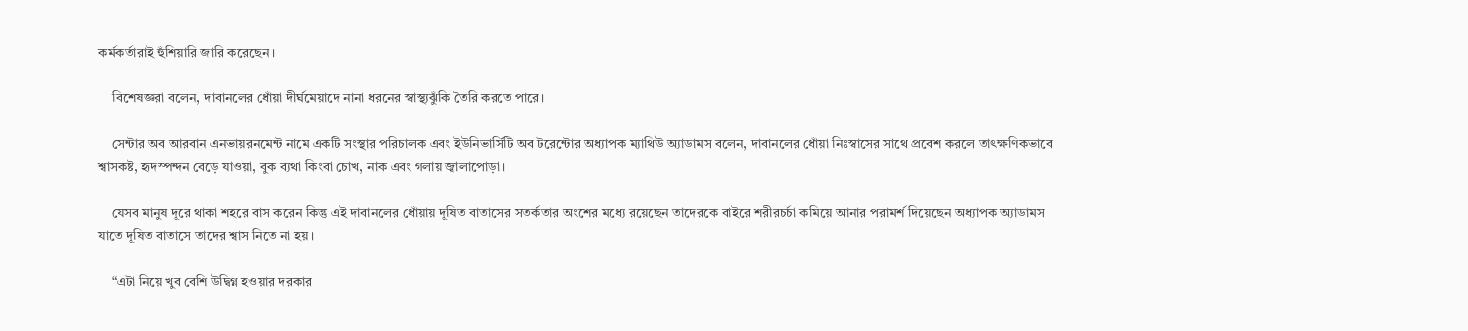কর্মকর্তারাই হুঁশিয়ারি জারি করেছেন।

    বিশেষজ্ঞরা বলেন, দাবানলের ধোঁয়া দীর্ঘমেয়াদে নানা ধরনের স্বাস্থ্যঝুঁকি তৈরি করতে পারে।

    সেন্টার অব আরবান এনভায়রনমেন্ট নামে একটি সংস্থার পরিচালক এবং ইউনিভার্সিটি অব টরেন্টোর অধ্যাপক ম্যাথিউ অ্যাডামস বলেন, দাবানলের ধোঁয়া নিঃস্বাসের সাথে প্রবেশ করলে তাৎক্ষণিকভাবে শ্বাসকষ্ট, হৃদস্পন্দন বেড়ে যাওয়া, বুক ব্যথা কিংবা চোখ, নাক এবং গলায় জ্বালাপোড়া।

    যেসব মানুষ দূরে থাকা শহরে বাস করেন কিন্তু এই দাবানলের ধোঁয়ায় দূষিত বাতাসের সতর্কতার অংশের মধ্যে রয়েছেন তাদেরকে বাইরে শরীরচর্চা কমিয়ে আনার পরামর্শ দিয়েছেন অধ্যাপক অ্যাডামস যাতে দূষিত বাতাসে তাদের শ্বাস নিতে না হয়।

    “এটা নিয়ে খুব বেশি উদ্বিগ্ন হওয়ার দরকার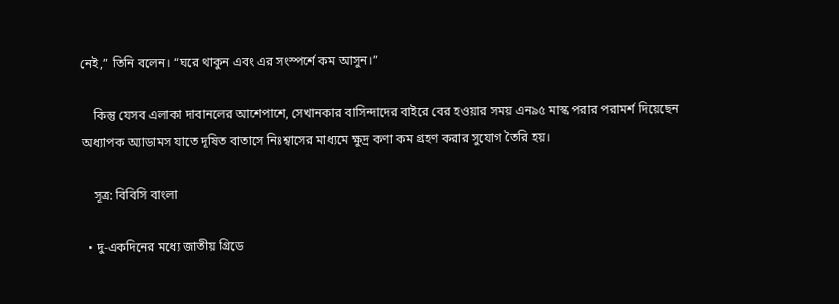নেই,” তিনি বলেন। “ঘরে থাকুন এবং এর সংস্পর্শে কম আসুন।”

    কিন্তু যেসব এলাকা দাবানলের আশেপাশে, সেখানকার বাসিন্দাদের বাইরে বের হওয়ার সময় এন৯৫ মাস্ক পরার পরামর্শ দিয়েছেন অধ্যাপক অ্যাডামস যাতে দূষিত বাতাসে নিঃশ্বাসের মাধ্যমে ক্ষুদ্র কণা কম গ্রহণ করার সুযোগ তৈরি হয়।

    সূত্র: বিবিসি বাংলা

  • দু-একদিনের মধ্যে জাতীয় গ্রিডে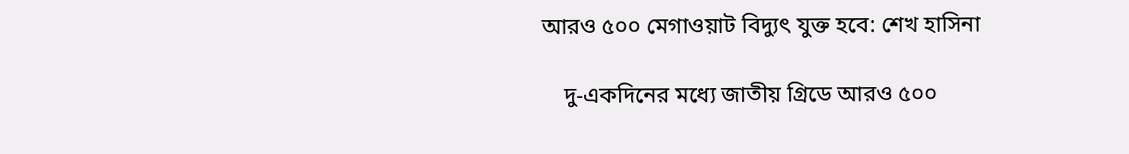আরও ৫০০ মেগাওয়াট বিদ্যুৎ যুক্ত হবে: শেখ হাসিনা

    দু-একদিনের মধ্যে জাতীয় গ্রিডে আরও ৫০০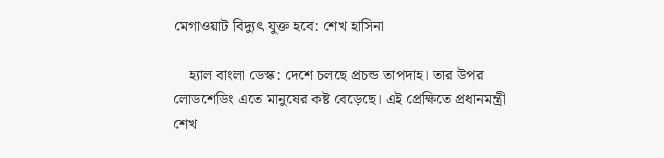মেগাওয়াট বিদ্যুৎ যুক্ত হবে: শেখ হাসিনা

    হ্যাল বাংলা ডেস্ক: দেশে চলছে প্রচন্ড তাপদাহ। তার উপর লোডশেডিং এতে মানুষের কষ্ট বেড়েছে। এই প্রেক্ষিতে প্রধানমন্ত্রী শেখ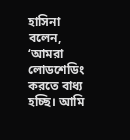হাসিনা বলেন, ‘আমরা লোডশেডিং করতে বাধ্য হচ্ছি। আমি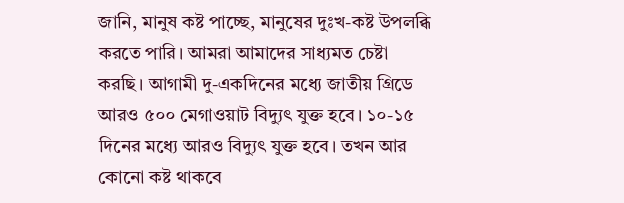জানি, মানুষ কষ্ট পাচ্ছে, মানুষের দুঃখ-কষ্ট উপলব্ধি করতে পারি। আমরা আমাদের সাধ্যমত চেষ্টা করছি। আগামী দু-একদিনের মধ্যে জাতীয় গ্রিডে আরও ৫০০ মেগাওয়াট বিদ্যুৎ যুক্ত হবে। ১০-১৫ দিনের মধ্যে আরও বিদ্যুৎ যুক্ত হবে। তখন আর কোনো কষ্ট থাকবে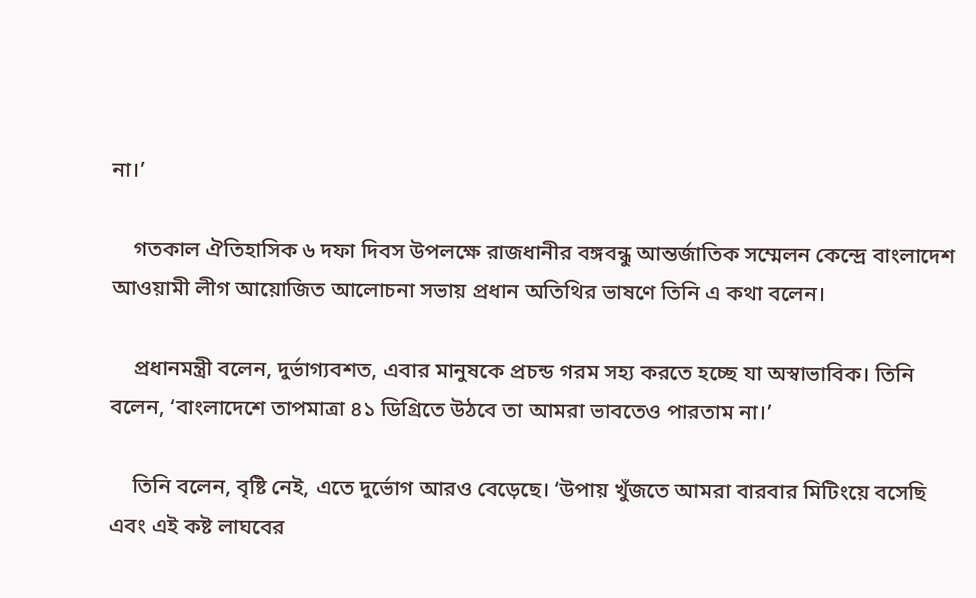না।’

    গতকাল ঐতিহাসিক ৬ দফা দিবস উপলক্ষে রাজধানীর বঙ্গবন্ধু আন্তর্জাতিক সম্মেলন কেন্দ্রে বাংলাদেশ আওয়ামী লীগ আয়োজিত আলোচনা সভায় প্রধান অতিথির ভাষণে তিনি এ কথা বলেন।

    প্রধানমন্ত্রী বলেন, দুর্ভাগ্যবশত, এবার মানুষকে প্রচন্ড গরম সহ্য করতে হচ্ছে যা অস্বাভাবিক। তিনি বলেন, ‘বাংলাদেশে তাপমাত্রা ৪১ ডিগ্রিতে উঠবে তা আমরা ভাবতেও পারতাম না।’

    তিনি বলেন, বৃষ্টি নেই, এতে দুর্ভোগ আরও বেড়েছে। ‘উপায় খুঁজতে আমরা বারবার মিটিংয়ে বসেছি এবং এই কষ্ট লাঘবের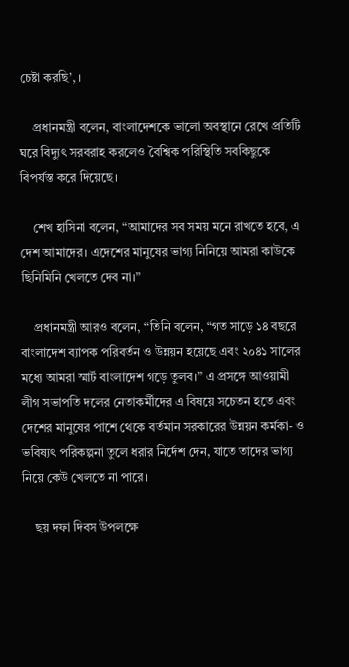চেষ্টা করছি’, ।

    প্রধানমন্ত্রী বলেন, বাংলাদেশকে ভালো অবস্থানে রেখে প্রতিটি ঘরে বিদ্যুৎ সরবরাহ করলেও বৈশ্বিক পরিস্থিতি সবকিছুকে বিপর্যস্ত করে দিয়েছে।

    শেখ হাসিনা বলেন, “আমাদের সব সময় মনে রাখতে হবে, এ দেশ আমাদের। এদেশের মানুষের ভাগ্য নিনিয়ে আমরা কাউকে ছিনিমিনি খেলতে দেব না।”

    প্রধানমন্ত্রী আরও বলেন, “তিনি বলেন, “গত সাড়ে ১৪ বছরে বাংলাদেশ ব্যাপক পরিবর্তন ও উন্নয়ন হয়েছে এবং ২০৪১ সালের মধ্যে আমরা স্মার্ট বাংলাদেশ গড়ে তুলব।” এ প্রসঙ্গে আওয়ামী লীগ সভাপতি দলের নেতাকর্মীদের এ বিষয়ে সচেতন হতে এবং দেশের মানুষের পাশে থেকে বর্তমান সরকারের উন্নয়ন কর্মকা- ও ভবিষ্যৎ পরিকল্পনা তুলে ধরার নির্দেশ দেন, যাতে তাদের ভাগ্য নিয়ে কেউ খেলতে না পারে।

    ছয় দফা দিবস উপলক্ষে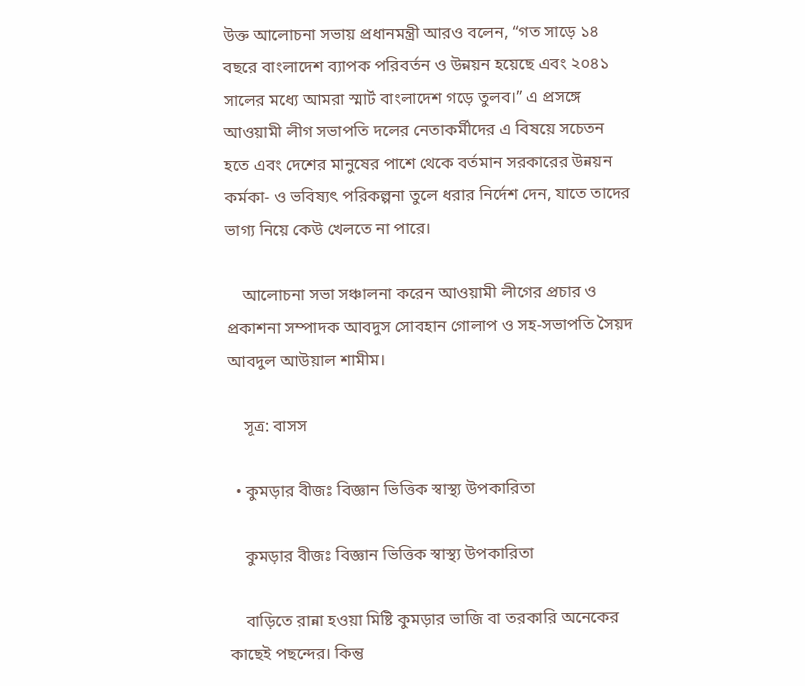উক্ত আলোচনা সভায় প্রধানমন্ত্রী আরও বলেন, “গত সাড়ে ১৪ বছরে বাংলাদেশ ব্যাপক পরিবর্তন ও উন্নয়ন হয়েছে এবং ২০৪১ সালের মধ্যে আমরা স্মার্ট বাংলাদেশ গড়ে তুলব।” এ প্রসঙ্গে আওয়ামী লীগ সভাপতি দলের নেতাকর্মীদের এ বিষয়ে সচেতন হতে এবং দেশের মানুষের পাশে থেকে বর্তমান সরকারের উন্নয়ন কর্মকা- ও ভবিষ্যৎ পরিকল্পনা তুলে ধরার নির্দেশ দেন, যাতে তাদের ভাগ্য নিয়ে কেউ খেলতে না পারে।

    আলোচনা সভা সঞ্চালনা করেন আওয়ামী লীগের প্রচার ও প্রকাশনা সম্পাদক আবদুস সোবহান গোলাপ ও সহ-সভাপতি সৈয়দ আবদুল আউয়াল শামীম।

    সূত্র: বাসস

  • কুমড়ার বীজঃ বিজ্ঞান ভিত্তিক স্বাস্থ্য উপকারিতা

    কুমড়ার বীজঃ বিজ্ঞান ভিত্তিক স্বাস্থ্য উপকারিতা

    বাড়িতে রান্না হওয়া মিষ্টি কুমড়ার ভাজি বা তরকারি অনেকের কাছেই পছন্দের। কিন্তু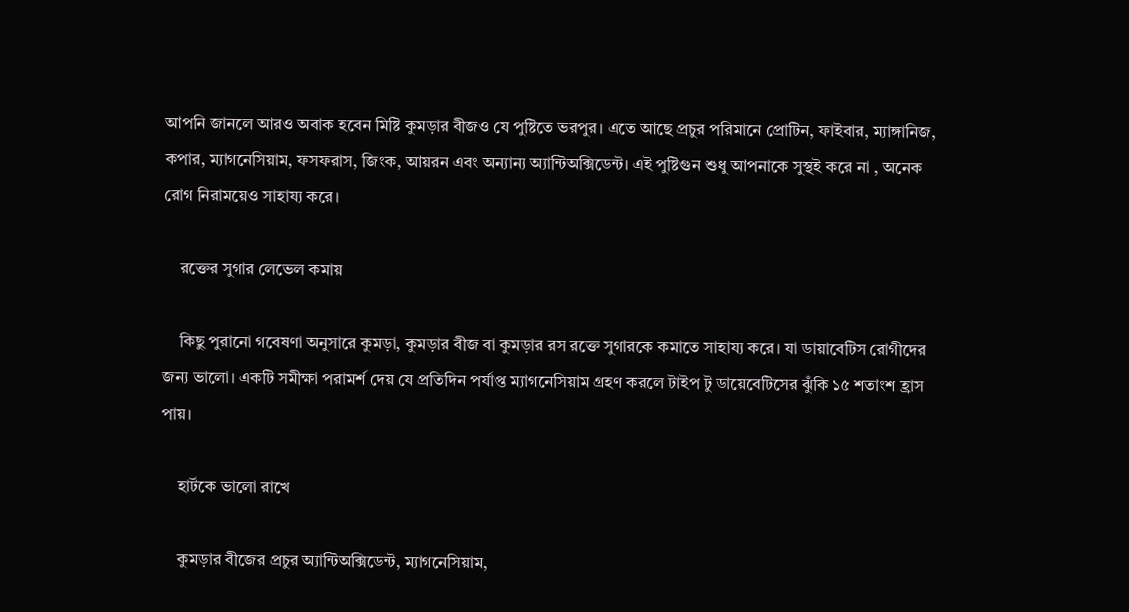আপনি জানলে আরও অবাক হবেন মিষ্টি কুমড়ার বীজও যে পুষ্টিতে ভরপুর। এতে আছে প্রচুর পরিমানে প্রোটিন, ফাইবার, ম্যাঙ্গানিজ, কপার, ম্যাগনেসিয়াম, ফসফরাস, জিংক, আয়রন এবং অন্যান্য অ্যান্টিঅক্সিডেন্ট। এই পুষ্টিগুন শুধু আপনাকে সুস্থই করে না , অনেক রোগ নিরাময়েও সাহায্য করে।

    রক্তের সুগার লেভেল কমায়

    কিছু পুরানো গবেষণা অনুসারে কুমড়া, কুমড়ার বীজ বা কুমড়ার রস রক্তে সুগারকে কমাতে সাহায্য করে। যা ডায়াবেটিস রোগীদের জন্য ভালো। একটি সমীক্ষা পরামর্শ দেয় যে প্রতিদিন পর্যাপ্ত ম্যাগনেসিয়াম গ্রহণ করলে টাইপ টু ডায়েবেটিসের ঝুঁকি ১৫ শতাংশ হ্রাস পায়।

    হার্টকে ভালো রাখে

    কুমড়ার বীজের প্রচুর অ্যান্টিঅক্সিডেন্ট, ম্যাগনেসিয়াম,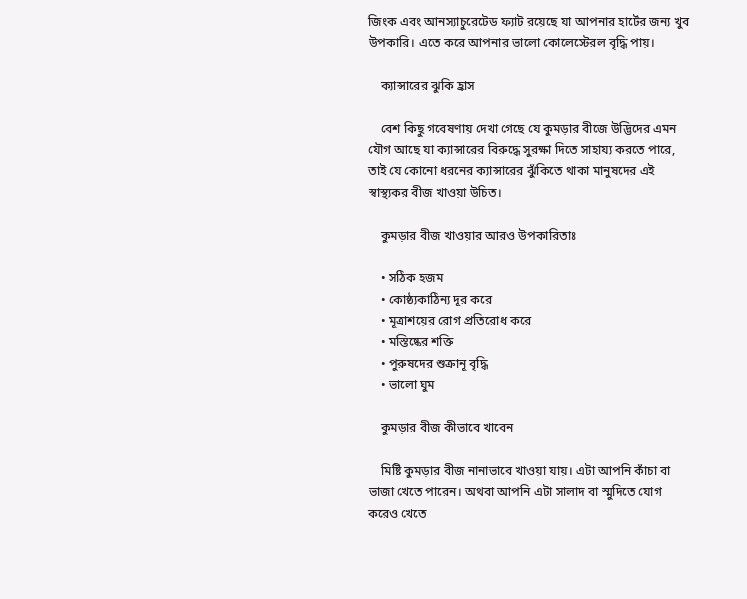জিংক এবং আনস্যাচুরেটেড ফ্যাট রয়েছে যা আপনার হার্টের জন্য খুব উপকারি। এতে করে আপনার ভালো কোলেস্টেরল বৃদ্ধি পায়।

    ক্যান্সারের ঝুকি হ্রাস

    বেশ কিছু গবেষণায় দেখা গেছে যে কুমড়ার বীজে উদ্ভিদের এমন যৌগ আছে যা ক্যান্সারের বিরুদ্ধে সুরক্ষা দিতে সাহায্য করতে পারে, তাই যে কোনো ধরনের ক্যান্সারের ঝুঁকিতে থাকা মানুষদের এই স্বাস্থ্যকর বীজ খাওয়া উচিত।

    কুমড়ার বীজ খাওয়ার আরও উপকারিতাঃ

    • সঠিক হজম
    • কোষ্ঠ্যকাঠিন্য দূর করে
    • মূত্রাশয়ের রোগ প্রতিরোধ করে
    • মস্তিষ্কের শক্তি
    • পুরুষদের শুক্রানূ বৃদ্ধি
    • ভালো ঘুম

    কুমড়ার বীজ কীভাবে খাবেন

    মিষ্টি কুমড়ার বীজ নানাভাবে খাওয়া যায়। এটা আপনি কাঁচা বা ভাজা খেতে পারেন। অথবা আপনি এটা সালাদ বা স্মুদিতে যোগ করেও খেতে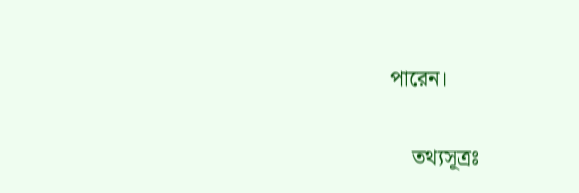পারেন।

    তথ্যসূত্রঃ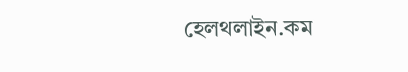হেলথলাইন.কম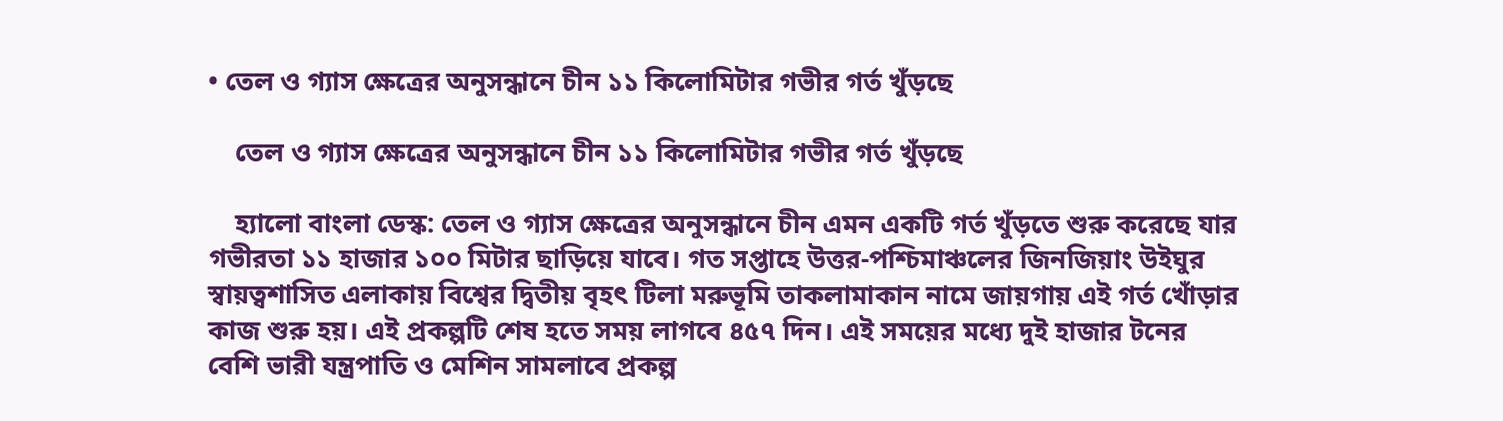• তেল ও গ্যাস ক্ষেত্রের অনুসন্ধানে চীন ১১ কিলোমিটার গভীর গর্ত খুঁড়ছে

    তেল ও গ্যাস ক্ষেত্রের অনুসন্ধানে চীন ১১ কিলোমিটার গভীর গর্ত খুঁড়ছে

    হ্যালো বাংলা ডেস্ক: তেল ও গ্যাস ক্ষেত্রের অনুসন্ধানে চীন এমন একটি গর্ত খুঁড়তে শুরু করেছে যার গভীরতা ১১ হাজার ১০০ মিটার ছাড়িয়ে যাবে। গত সপ্তাহে উত্তর-পশ্চিমাঞ্চলের জিনজিয়াং উইঘুর স্বায়ত্বশাসিত এলাকায় বিশ্বের দ্বিতীয় বৃহৎ টিলা মরুভূমি তাকলামাকান নামে জায়গায় এই গর্ত খোঁড়ার কাজ শুরু হয়। এই প্রকল্পটি শেষ হতে সময় লাগবে ৪৫৭ দিন। এই সময়ের মধ্যে দুই হাজার টনের বেশি ভারী যন্ত্রপাতি ও মেশিন সামলাবে প্রকল্প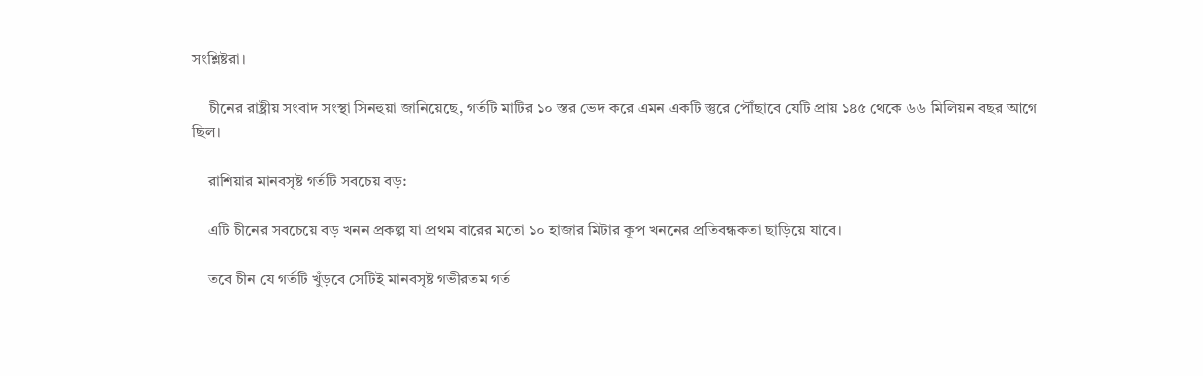সংশ্লিষ্টরা।

    চীনের রাষ্ট্রীয় সংবাদ সংস্থা সিনহুয়া জানিয়েছে, গর্তটি মাটির ১০ স্তর ভেদ করে এমন একটি স্তুরে পৌঁছাবে যেটি প্রায় ১৪৫ থেকে ৬৬ মিলিয়ন বছর আগে ছিল।

    রাশিয়ার মানবসৃষ্ট গর্তটি সবচেয় বড়:

    এটি চীনের সবচেয়ে বড় খনন প্রকল্প যা প্রথম বারের মতো ১০ হাজার মিটার কূপ খননের প্রতিবন্ধকতা ছাড়িয়ে যাবে।

    তবে চীন যে গর্তটি খুঁড়বে সেটিই মানবসৃষ্ট গভীরতম গর্ত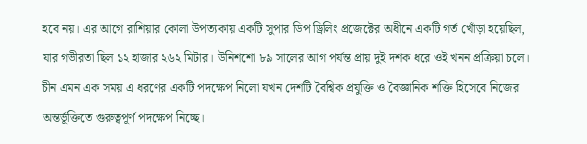হবে নয়। এর আগে রাশিয়ার কোলা উপত্যকায় একটি সুপার ডিপ ড্রিলিং প্রজেক্টের অধীনে একটি গর্ত খোঁড়া হয়েছিল, যার গভীরতা ছিল ১২ হাজার ২৬২ মিটার। উনিশশো ৮৯ সালের আগ পর্যন্ত প্রায় দুই দশক ধরে ওই খনন প্রক্রিয়া চলে। চীন এমন এক সময় এ ধরণের একটি পদক্ষেপ নিলো যখন দেশটি বৈশ্বিক প্রযুক্তি ও বৈজ্ঞানিক শক্তি হিসেবে নিজের অন্তর্ভূক্তিতে গুরুত্বপূর্ণ পদক্ষেপ নিচ্ছে।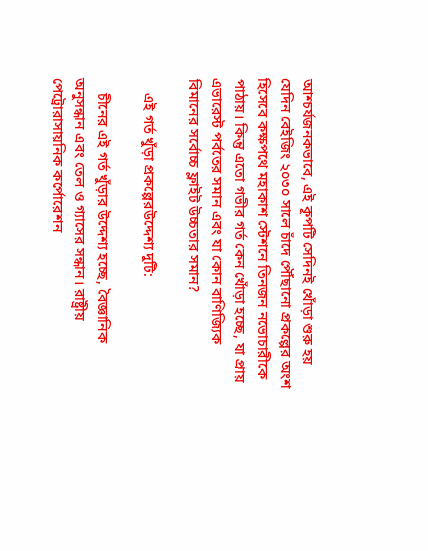আশ্চর্যজনকভাবে, এই কূপটি সেদিনই খোঁড়া শুরু হয় যেদিন বেইজিং ২০৩০ সালে চাঁদে পৌঁছানো প্রকল্পের অংশ হিসেবে কক্ষপথে মহাকাশ স্টেশনে তিনজন নভোচারীকে পাঠায়। কিন্তু এতো গভীর গর্ত কেন খোঁড়া হচ্ছে, যা প্রায় এভারেস্ট পর্বতের সমান এবং যা কোন বাণিজ্যিক বিমানের সর্বোচ্চ ফ্লাইট উচ্চতার সমান?

    এই গর্ত খুঁড়া প্রকল্পেরউদ্দেশ্য দুটি:

    চীনের এই গর্ত খুঁড়ার উদ্দেশ্য হচ্ছে, বৈজ্ঞানিক অনুসন্ধান এবং তেল ও গ্যাসের সন্ধান। রাষ্ট্রীয় পেট্রোরাসায়নিক কর্পোরেশন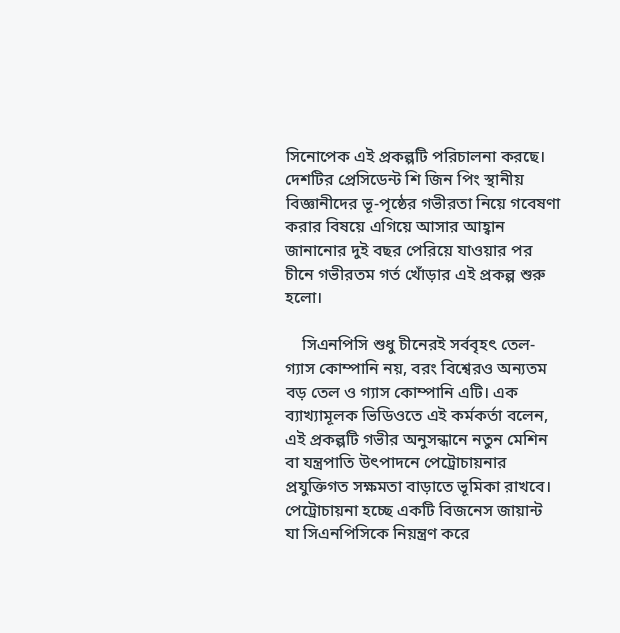সিনোপেক এই প্রকল্পটি পরিচালনা করছে। দেশটির প্রেসিডেন্ট শি জিন পিং স্থানীয় বিজ্ঞানীদের ভূ-পৃষ্ঠের গভীরতা নিয়ে গবেষণা করার বিষয়ে এগিয়ে আসার আহ্বান জানানোর দুই বছর পেরিয়ে যাওয়ার পর চীনে গভীরতম গর্ত খোঁড়ার এই প্রকল্প শুরু হলো।

    সিএনপিসি শুধু চীনেরই সর্ববৃহৎ তেল-গ্যাস কোম্পানি নয়, বরং বিশ্বেরও অন্যতম বড় তেল ও গ্যাস কোম্পানি এটি। এক ব্যাখ্যামূলক ভিডিওতে এই কর্মকর্তা বলেন, এই প্রকল্পটি গভীর অনুসন্ধানে নতুন মেশিন বা যন্ত্রপাতি উৎপাদনে পেট্রোচায়নার প্রযুক্তিগত সক্ষমতা বাড়াতে ভূমিকা রাখবে। পেট্রোচায়না হচ্ছে একটি বিজনেস জায়ান্ট যা সিএনপিসিকে নিয়ন্ত্রণ করে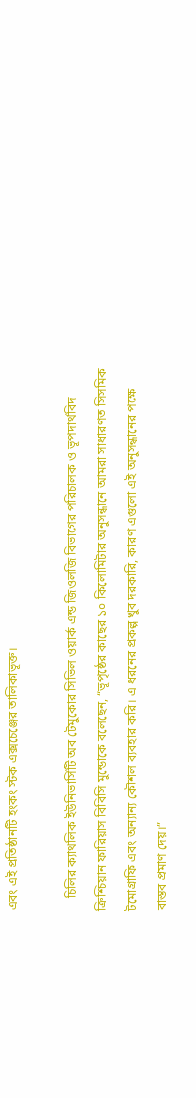এবং এই প্রতিষ্ঠানটি হংকং স্টক এক্সচেঞ্জের তালিকাভূক্ত।

    চিলির ক্যাথলিক ইউনিভার্সিটি অব টেমুকোর সিভিল ওয়ার্ক এন্ড জিওলজি বিভাগের পরিচালক ও ভূপদার্থবিদ ক্রিশ্চিয়ান ফারিয়াস বিবিসি মুন্ডোকে বলেছেন, “ভূপৃষ্ঠের কাছের ১০ কিলোমিটার অনুসন্ধানে আমরা সাধারণত সিসমিক টমোগ্রাফি এবং অন্যান্য কৌশল ব্যবহার করি। এ ধরনের প্রকল্প খুব দরকারি, কারণ এগুলো এই অনুসন্ধানের পক্ষে বাস্তব প্রমাণ দেয়।”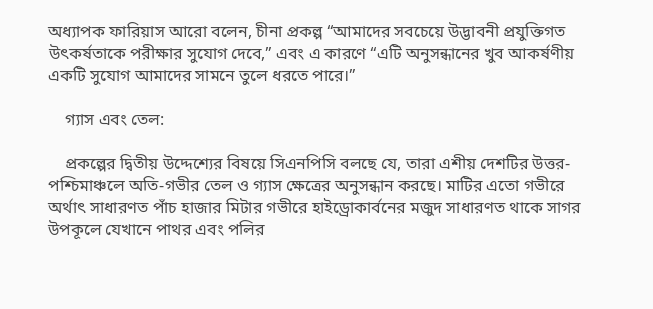অধ্যাপক ফারিয়াস আরো বলেন, চীনা প্রকল্প “আমাদের সবচেয়ে উদ্ভাবনী প্রযুক্তিগত উৎকর্ষতাকে পরীক্ষার সুযোগ দেবে,” এবং এ কারণে “এটি অনুসন্ধানের খুব আকর্ষণীয় একটি সুযোগ আমাদের সামনে তুলে ধরতে পারে।”

    গ্যাস এবং তেল:

    প্রকল্পের দ্বিতীয় উদ্দেশ্যের বিষয়ে সিএনপিসি বলছে যে, তারা এশীয় দেশটির উত্তর-পশ্চিমাঞ্চলে অতি-গভীর তেল ও গ্যাস ক্ষেত্রের অনুসন্ধান করছে। মাটির এতো গভীরে অর্থাৎ সাধারণত পাঁচ হাজার মিটার গভীরে হাইড্রোকার্বনের মজুদ সাধারণত থাকে সাগর উপকূলে যেখানে পাথর এবং পলির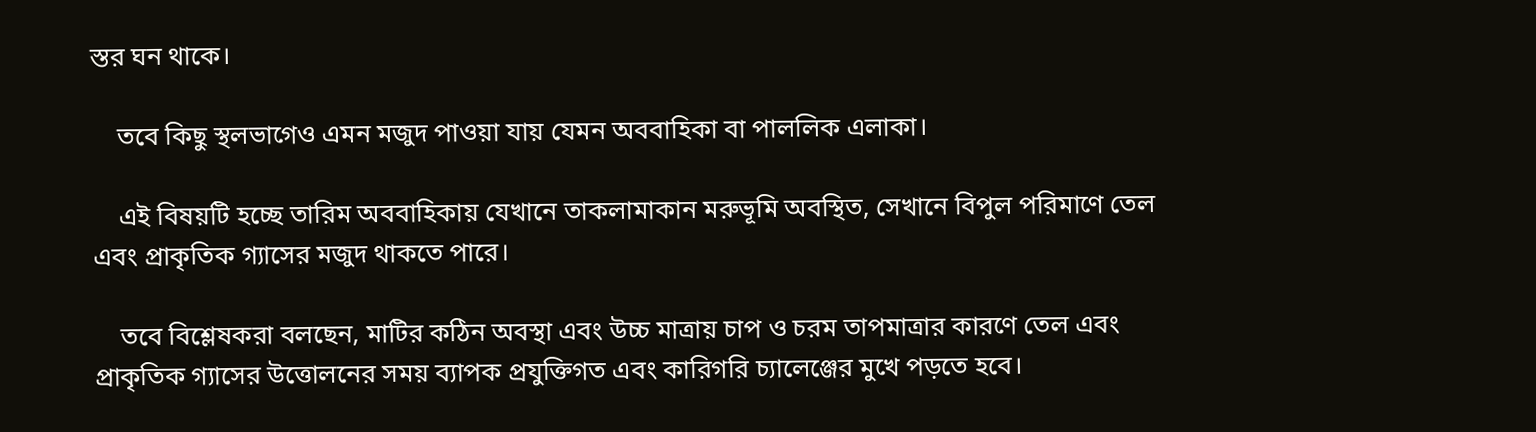স্তর ঘন থাকে।

    তবে কিছু স্থলভাগেও এমন মজুদ পাওয়া যায় যেমন অববাহিকা বা পাললিক এলাকা।

    এই বিষয়টি হচ্ছে তারিম অববাহিকায় যেখানে তাকলামাকান মরুভূমি অবস্থিত, সেখানে বিপুল পরিমাণে তেল এবং প্রাকৃতিক গ্যাসের মজুদ থাকতে পারে।

    তবে বিশ্লেষকরা বলছেন, মাটির কঠিন অবস্থা এবং উচ্চ মাত্রায় চাপ ও চরম তাপমাত্রার কারণে তেল এবং প্রাকৃতিক গ্যাসের উত্তোলনের সময় ব্যাপক প্রযুক্তিগত এবং কারিগরি চ্যালেঞ্জের মুখে পড়তে হবে।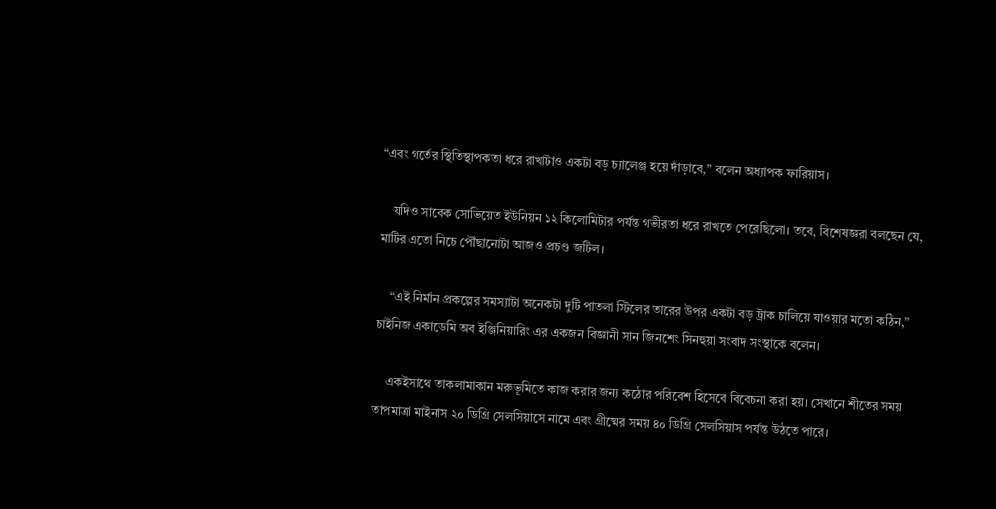“এবং গর্তের স্থিতিস্থাপকতা ধরে রাখাটাও একটা বড় চ্যালেঞ্জ হয়ে দাঁড়াবে,” বলেন অধ্যাপক ফারিয়াস।

    যদিও সাবেক সোভিয়েত ইউনিয়ন ১২ কিলোমিটার পর্যন্ত গভীরতা ধরে রাখতে পেরেছিলো। তবে, বিশেষজ্ঞরা বলছেন যে, মাটির এতো নিচে পৌঁছানোটা আজও প্রচণ্ড জটিল।

    “এই নির্মান প্রকল্পের সমস্যাটা অনেকটা দুটি পাতলা স্টিলের তারের উপর একটা বড় ট্রাক চালিয়ে যাওয়ার মতো কঠিন,” চাইনিজ একাডেমি অব ইঞ্জিনিয়ারিং এর একজন বিজ্ঞানী সান জিনশেং সিনহুয়া সংবাদ সংস্থাকে বলেন।

    একইসাথে তাকলামাকান মরুভূমিতে কাজ করার জন্য কঠোর পরিবেশ হিসেবে বিবেচনা করা হয়। সেখানে শীতের সময় তাপমাত্রা মাইনাস ২০ ডিগ্রি সেলসিয়াসে নামে এবং গ্রীষ্মের সময় ৪০ ডিগ্রি সেলসিয়াস পর্যন্ত উঠতে পারে।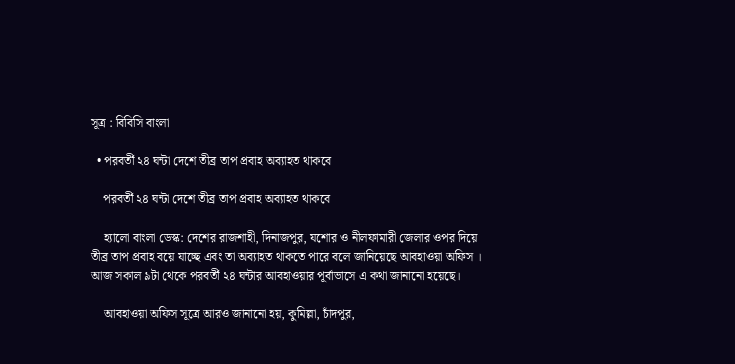সূত্র : বিবিসি বাংলা

  • পরবর্তী ২৪ ঘন্টা দেশে তীব্র তাপ প্রবাহ অব্যাহত থাকবে

    পরবর্তী ২৪ ঘন্টা দেশে তীব্র তাপ প্রবাহ অব্যাহত থাকবে

    হ্যালো বাংলা ডেস্ক: দেশের রাজশাহী, দিনাজপুর, যশোর ও নীলফামারী জেলার ওপর দিয়ে তীব্র তাপ প্রবাহ বয়ে যাচ্ছে এবং তা অব্যাহত থাকতে পারে বলে জানিয়েছে আবহাওয়া অফিস । আজ সকাল ৯টা থেকে পরবর্তী ২৪ ঘন্টার আবহাওয়ার পূর্বাভাসে এ কথা জানানো হয়েছে।

    আবহাওয়া অফিস সূত্রে আরও জানানো হয়, কুমিল্লা, চাঁদপুর,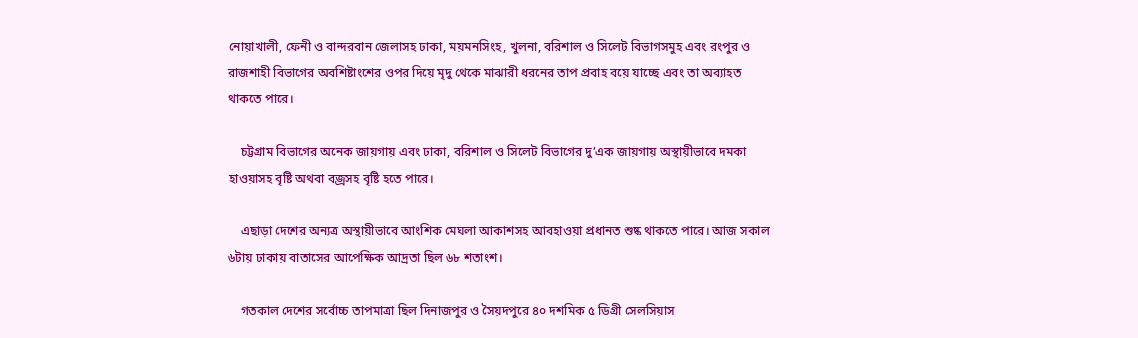নোয়াখালী, ফেনী ও বান্দরবান জেলাসহ ঢাকা, ময়মনসিংহ, খুলনা, বরিশাল ও সিলেট বিভাগসমুহ এবং রংপুর ও রাজশাহী বিভাগের অবশিষ্টাংশের ওপর দিয়ে মৃদু থেকে মাঝারী ধরনের তাপ প্রবাহ বয়ে যাচ্ছে এবং তা অব্যাহত থাকতে পারে।

    চট্টগ্রাম বিভাগের অনেক জায়গায় এবং ঢাকা, বরিশাল ও সিলেট বিভাগের দু’এক জায়গায় অস্থায়ীভাবে দমকা হাওয়াসহ বৃষ্টি অথবা বজ্রসহ বৃষ্টি হতে পারে।

    এছাড়া দেশের অন্যত্র অস্থায়ীভাবে আংশিক মেঘলা আকাশসহ আবহাওয়া প্রধানত শুষ্ক থাকতে পারে। আজ সকাল ৬টায় ঢাকায় বাতাসের আপেক্ষিক আদ্রতা ছিল ৬৮ শতাংশ।

    গতকাল দেশের সর্বোচ্চ তাপমাত্রা ছিল দিনাজপুর ও সৈয়দপুরে ৪০ দশমিক ৫ ডিগ্রী সেলসিয়াস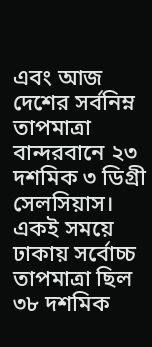এবং আজ দেশের সর্বনিম্ন তাপমাত্রা বান্দরবানে ২৩ দশমিক ৩ ডিগ্রী সেলসিয়াস। একই সময়ে ঢাকায় সর্বোচ্চ তাপমাত্রা ছিল ৩৮ দশমিক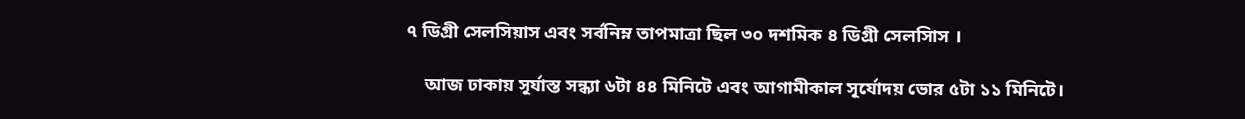৭ ডিগ্রী সেলসিয়াস এবং সর্বনিম্ন তাপমাত্রা ছিল ৩০ দশমিক ৪ ডিগ্রী সেলসিাস ।

    আজ ঢাকায় সূর্যাস্ত সন্ধ্যা ৬টা ৪৪ মিনিটে এবং আগামীকাল সূর্যোদয় ভোর ৫টা ১১ মিনিটে।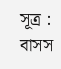সূত্র : বাসস